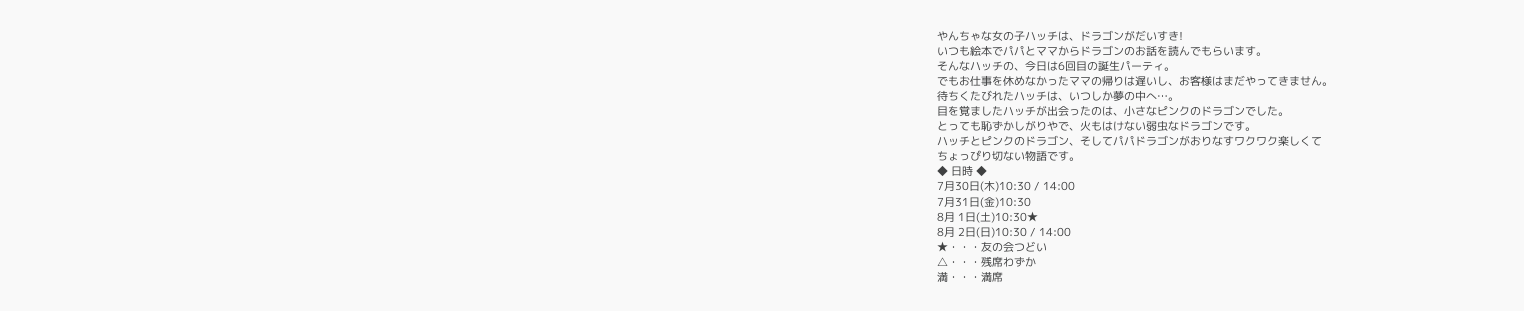やんちゃな女の子ハッチは、ドラゴンがだいすき!
いつも絵本でパパとママからドラゴンのお話を読んでもらいます。
そんなハッチの、今日は6回目の誕生パーティ。
でもお仕事を休めなかったママの帰りは遅いし、お客様はまだやってきません。
待ちくたびれたハッチは、いつしか夢の中へ…。
目を覚ましたハッチが出会ったのは、小さなピンクのドラゴンでした。
とっても恥ずかしがりやで、火もはけない弱虫なドラゴンです。
ハッチとピンクのドラゴン、そしてパパドラゴンがおりなすワクワク楽しくて
ちょっぴり切ない物語です。
◆ 日時 ◆
7月30日(木)10:30 / 14:00
7月31日(金)10:30
8月 1日(土)10:30★
8月 2日(日)10:30 / 14:00
★・・・友の会つどい
△・・・残席わずか
満・・・満席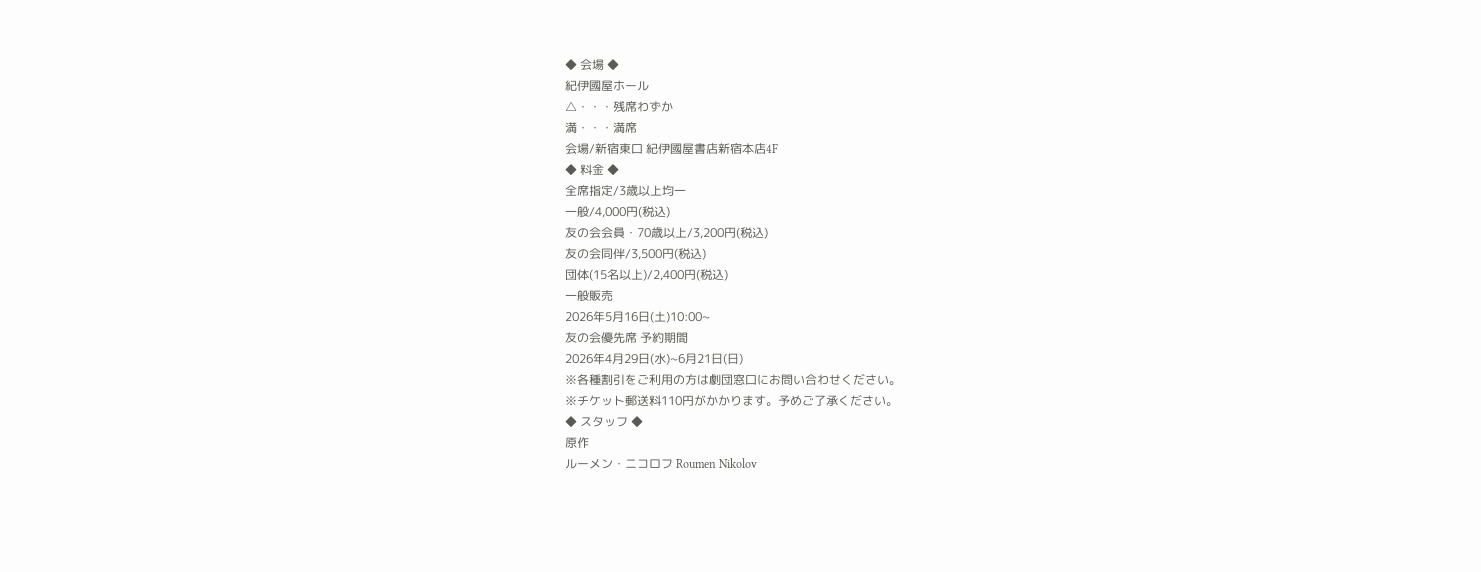◆ 会場 ◆
紀伊國屋ホール
△・・・残席わずか
満・・・満席
会場/新宿東口 紀伊國屋書店新宿本店4F
◆ 料金 ◆
全席指定/3歳以上均一
一般/4,000円(税込)
友の会会員・70歳以上/3,200円(税込)
友の会同伴/3,500円(税込)
団体(15名以上)/2,400円(税込)
一般販売
2026年5月16日(土)10:00~
友の会優先席 予約期間
2026年4月29日(水)~6月21日(日)
※各種割引をご利用の方は劇団窓口にお問い合わせください。
※チケット郵送料110円がかかります。予めご了承ください。
◆ スタッフ ◆
原作
ルーメン・ニコロフ Roumen Nikolov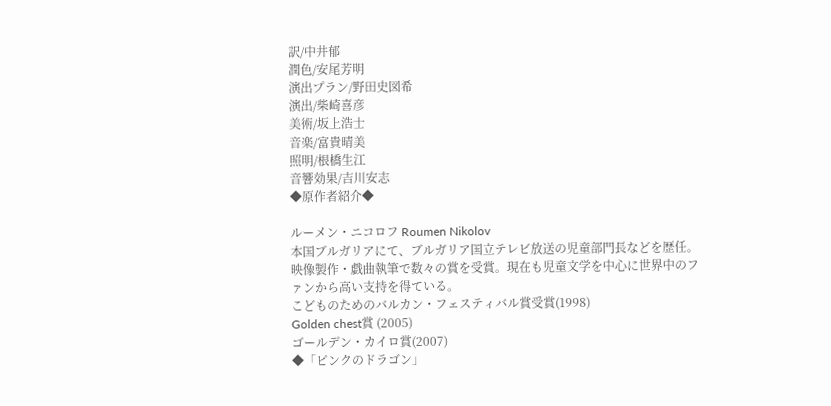訳/中井郁
潤色/安尾芳明
演出プラン/野田史図希
演出/柴崎喜彦
美術/坂上浩士
音楽/富貴晴美
照明/根橋生江
音響効果/吉川安志
◆原作者紹介◆

ルーメン・ニコロフ Roumen Nikolov
本国ブルガリアにて、ブルガリア国立テレビ放送の児童部門長などを歴任。
映像製作・戯曲執筆で数々の賞を受賞。現在も児童文学を中心に世界中のファンから高い支持を得ている。
こどものためのバルカン・フェスティバル賞受賞(1998)
Golden chest賞 (2005)
ゴールデン・カイロ賞(2007)
◆「ピンクのドラゴン」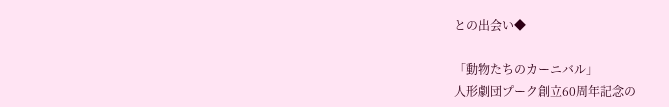との出会い◆

「動物たちのカーニバル」
人形劇団プーク創立60周年記念の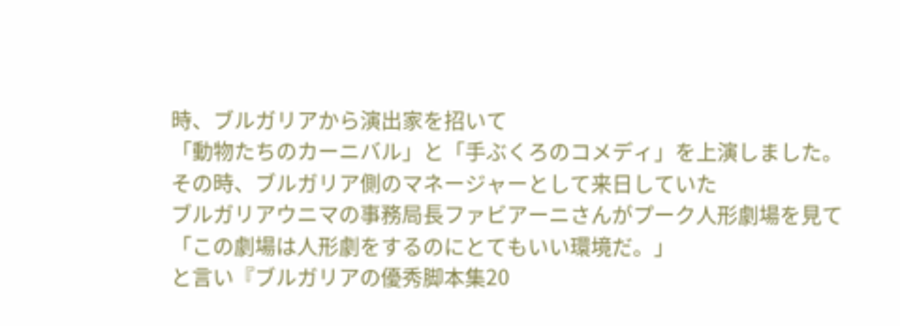時、ブルガリアから演出家を招いて
「動物たちのカーニバル」と「手ぶくろのコメディ」を上演しました。
その時、ブルガリア側のマネージャーとして来日していた
ブルガリアウニマの事務局長ファビアーニさんがプーク人形劇場を見て
「この劇場は人形劇をするのにとてもいい環境だ。」
と言い『ブルガリアの優秀脚本集20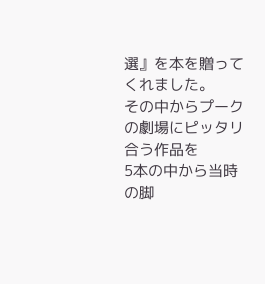選』を本を贈ってくれました。
その中からプークの劇場にピッタリ合う作品を
5本の中から当時の脚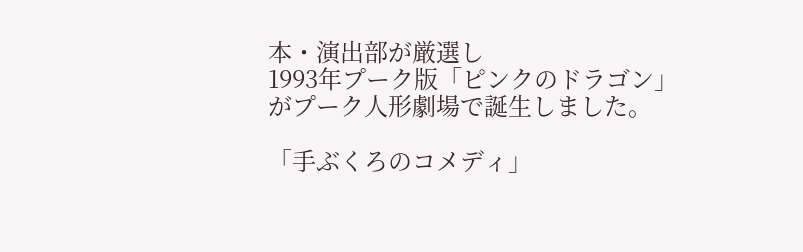本・演出部が厳選し
1993年プーク版「ピンクのドラゴン」がプーク人形劇場で誕生しました。

「手ぶくろのコメディ」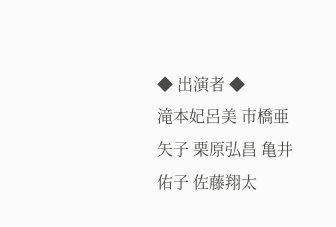◆ 出演者 ◆
滝本妃呂美 市橋亜矢子 栗原弘昌 亀井佑子 佐藤翔太